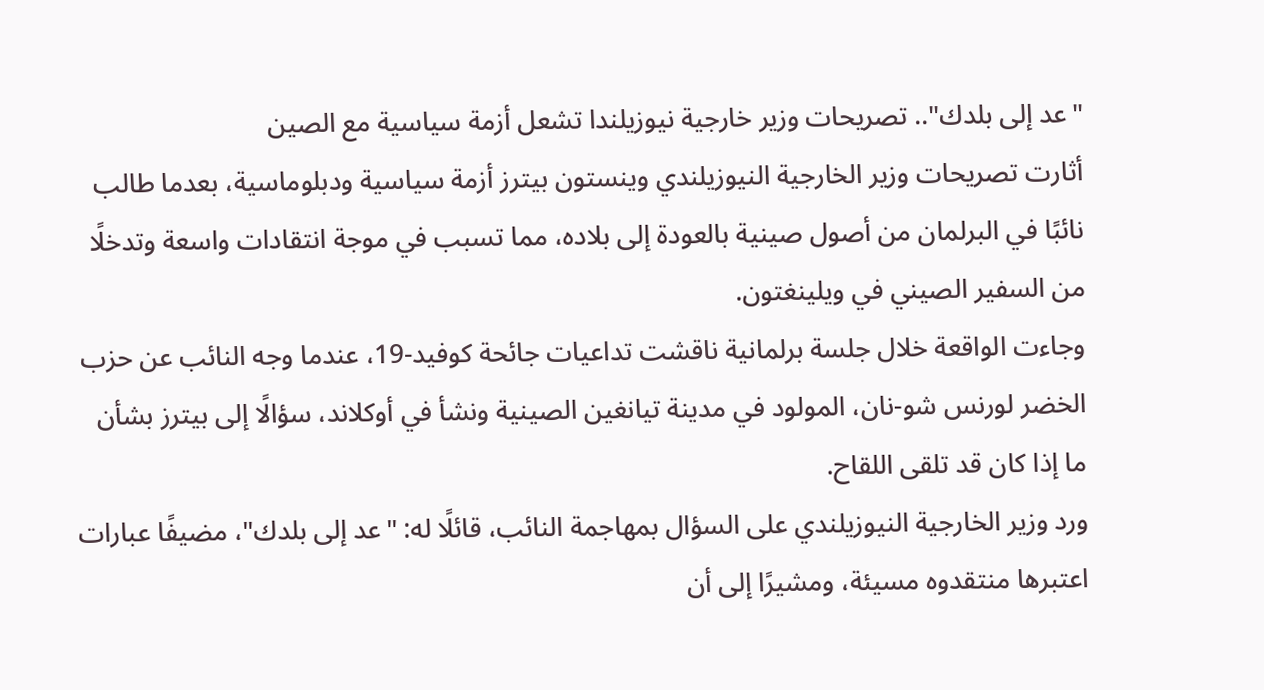"عد إلى بلدك".. تصريحات وزير خارجية نيوزيلندا تشعل أزمة سياسية مع الصين
أثارت تصريحات وزير الخارجية النيوزيلندي وينستون بيترز أزمة سياسية ودبلوماسية، بعدما طالب نائبًا في البرلمان من أصول صينية بالعودة إلى بلاده، مما تسبب في موجة انتقادات واسعة وتدخلًا من السفير الصيني في ويلينغتون.
وجاءت الواقعة خلال جلسة برلمانية ناقشت تداعيات جائحة كوفيد-19، عندما وجه النائب عن حزب الخضر لورنس شو-نان، المولود في مدينة تيانغين الصينية ونشأ في أوكلاند، سؤالًا إلى بيترز بشأن ما إذا كان قد تلقى اللقاح.
ورد وزير الخارجية النيوزيلندي على السؤال بمهاجمة النائب، قائلًا له: "عد إلى بلدك"، مضيفًا عبارات اعتبرها منتقدوه مسيئة، ومشيرًا إلى أن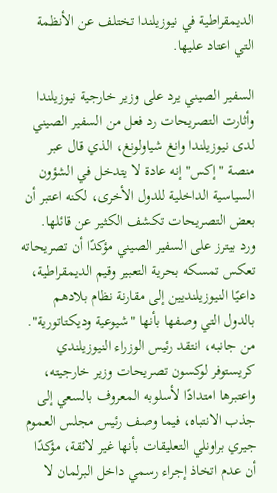الديمقراطية في نيوزيلندا تختلف عن الأنظمة التي اعتاد عليها.

السفير الصيني يرد على وزير خارجية نيوزيلندا
وأثارت التصريحات رد فعل من السفير الصيني لدى نيوزيلندا وانغ شياولونغ، الذي قال عبر منصة "إكس" إنه عادة لا يتدخل في الشؤون السياسية الداخلية للدول الأخرى، لكنه اعتبر أن بعض التصريحات تكشف الكثير عن قائلها.
ورد بيترز على السفير الصيني مؤكدًا أن تصريحاته تعكس تمسكه بحرية التعبير وقيم الديمقراطية، داعيًا النيوزيلنديين إلى مقارنة نظام بلادهم بالدول التي وصفها بأنها "شيوعية وديكتاتورية".
من جانبه، انتقد رئيس الوزراء النيوزيلندي كريستوفر لوكسون تصريحات وزير خارجيته، واعتبرها امتدادًا لأسلوبه المعروف بالسعي إلى جذب الانتباه، فيما وصف رئيس مجلس العموم جيري براونلي التعليقات بأنها غير لائقة، مؤكدًا أن عدم اتخاذ إجراء رسمي داخل البرلمان لا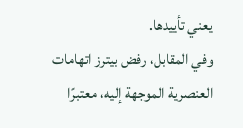يعني تأييدها.
وفي المقابل، رفض بيترز اتهامات العنصرية الموجهة إليه، معتبرًا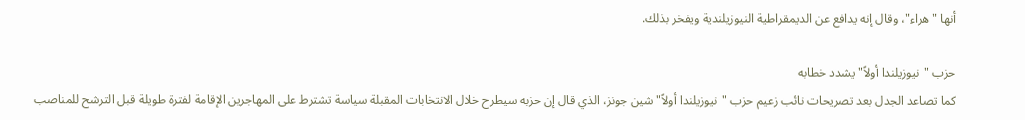أنها "هراء"، وقال إنه يدافع عن الديمقراطية النيوزيلندية ويفخر بذلك.

حزب "نيوزيلندا أولاً" يشدد خطابه
كما تصاعد الجدل بعد تصريحات نائب زعيم حزب "نيوزيلندا أولاً" شين جونز، الذي قال إن حزبه سيطرح خلال الانتخابات المقبلة سياسة تشترط على المهاجرين الإقامة لفترة طويلة قبل الترشح للمناصب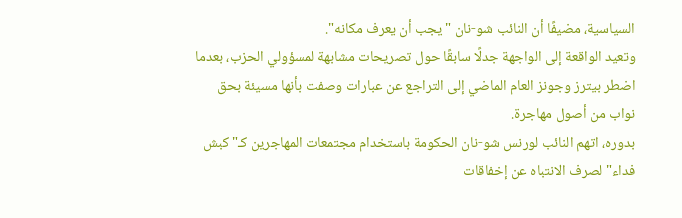السياسية، مضيفًا أن النائب شو-نان "يجب أن يعرف مكانه".
وتعيد الواقعة إلى الواجهة جدلًا سابقًا حول تصريحات مشابهة لمسؤولي الحزب، بعدما اضطر بيترز وجونز العام الماضي إلى التراجع عن عبارات وصفت بأنها مسيئة بحق نواب من أصول مهاجرة.
بدوره، اتهم النائب لورنس شو-نان الحكومة باستخدام مجتمعات المهاجرين كـ"كبش فداء" لصرف الانتباه عن إخفاقات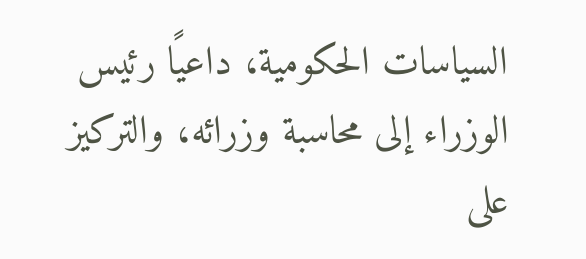السياسات الحكومية، داعيًا رئيس الوزراء إلى محاسبة وزرائه، والتركيز على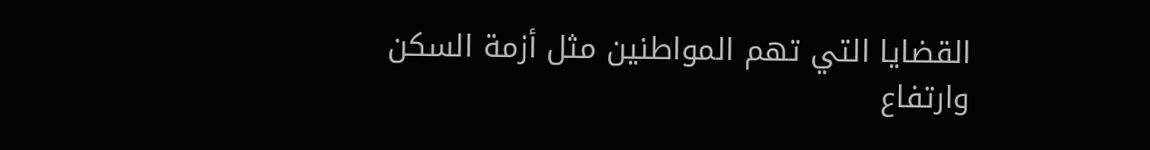القضايا التي تهم المواطنين مثل أزمة السكن وارتفاع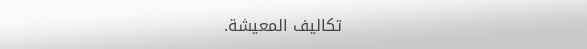تكاليف المعيشة.